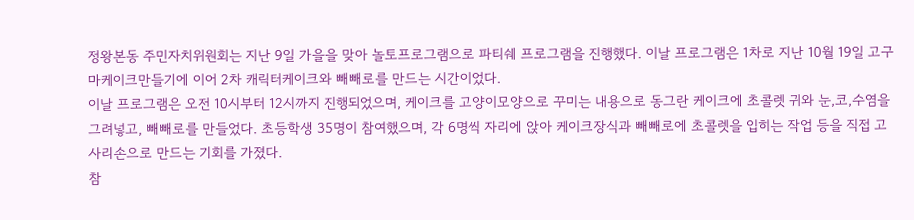정왕본동 주민자치위원회는 지난 9일 가을을 맞아 놀토프로그램으로 파티쉐 프로그램을 진행했다. 이날 프로그램은 1차로 지난 10월 19일 고구마케이크만들기에 이어 2차 캐릭터케이크와 빼빼로를 만드는 시간이었다.
이날 프로그램은 오전 10시부터 12시까지 진행되었으며, 케이크를 고양이모양으로 꾸미는 내용으로 동그란 케이크에 초콜렛 귀와 눈,코,수염을 그려넣고, 빼빼로를 만들었다. 초등학생 35명이 참여했으며, 각 6명씩 자리에 앉아 케이크장식과 빼빼로에 초콜렛을 입히는 작업 등을 직접 고사리손으로 만드는 기회를 가졌다.
참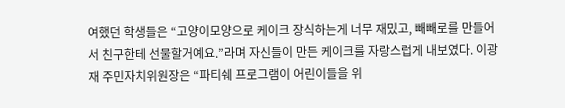여했던 학생들은 “고양이모양으로 케이크 장식하는게 너무 재밌고, 빼빼로를 만들어서 친구한테 선물할거예요.”라며 자신들이 만든 케이크를 자랑스럽게 내보였다. 이광재 주민자치위원장은 “파티쉐 프로그램이 어린이들을 위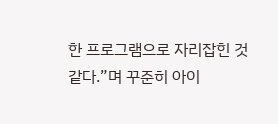한 프로그램으로 자리잡힌 것 같다.”며 꾸준히 아이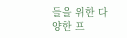들을 위한 다양한 프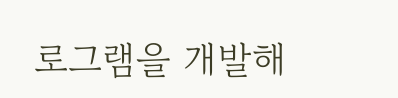로그램을 개발해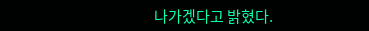나가겠다고 밝혔다.